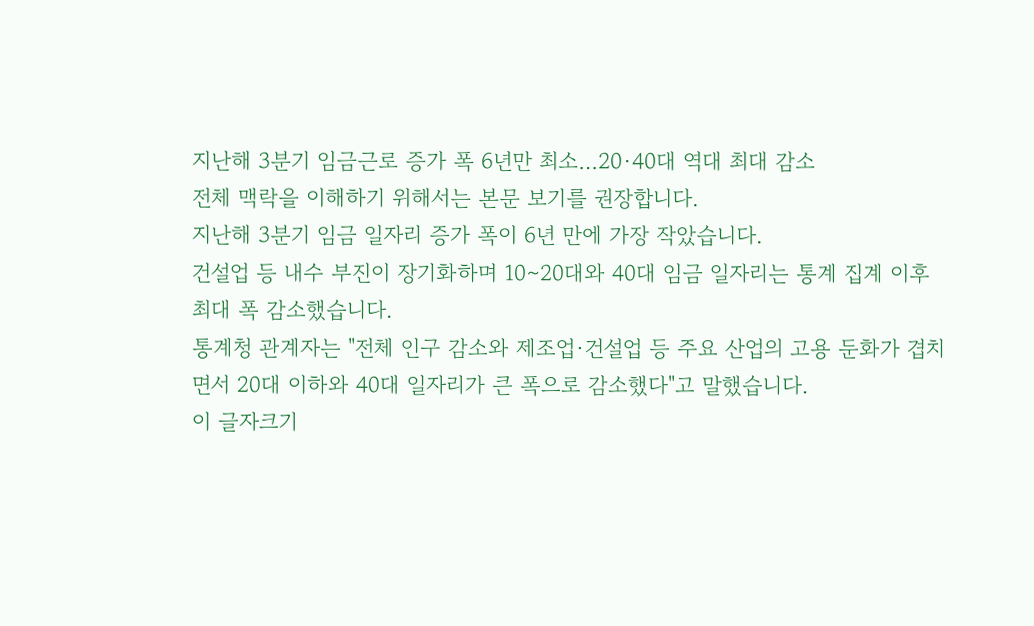지난해 3분기 임금근로 증가 폭 6년만 최소…20·40대 역대 최대 감소
전체 맥락을 이해하기 위해서는 본문 보기를 권장합니다.
지난해 3분기 임금 일자리 증가 폭이 6년 만에 가장 작았습니다.
건설업 등 내수 부진이 장기화하며 10∼20대와 40대 임금 일자리는 통계 집계 이후 최대 폭 감소했습니다.
통계청 관계자는 "전체 인구 감소와 제조업·건설업 등 주요 산업의 고용 둔화가 겹치면서 20대 이하와 40대 일자리가 큰 폭으로 감소했다"고 말했습니다.
이 글자크기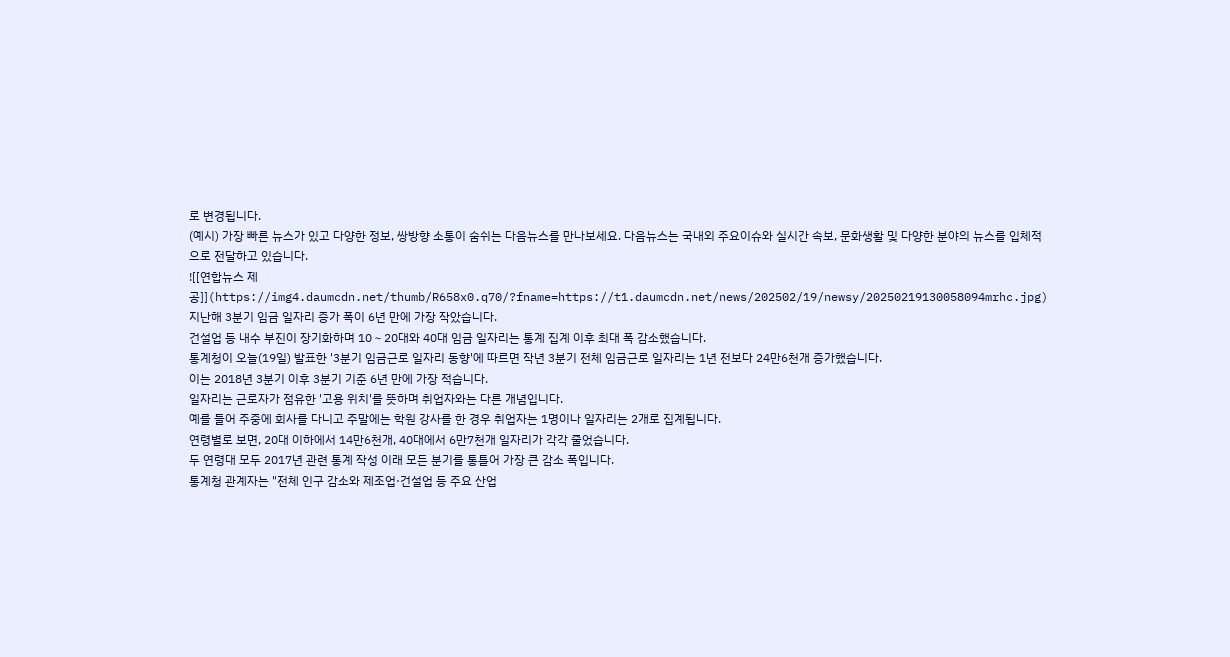로 변경됩니다.
(예시) 가장 빠른 뉴스가 있고 다양한 정보, 쌍방향 소통이 숨쉬는 다음뉴스를 만나보세요. 다음뉴스는 국내외 주요이슈와 실시간 속보, 문화생활 및 다양한 분야의 뉴스를 입체적으로 전달하고 있습니다.
![[연합뉴스 제공]](https://img4.daumcdn.net/thumb/R658x0.q70/?fname=https://t1.daumcdn.net/news/202502/19/newsy/20250219130058094mrhc.jpg)
지난해 3분기 임금 일자리 증가 폭이 6년 만에 가장 작았습니다.
건설업 등 내수 부진이 장기화하며 10∼20대와 40대 임금 일자리는 통계 집계 이후 최대 폭 감소했습니다.
통계청이 오늘(19일) 발표한 '3분기 임금근로 일자리 동향'에 따르면 작년 3분기 전체 임금근로 일자리는 1년 전보다 24만6천개 증가했습니다.
이는 2018년 3분기 이후 3분기 기준 6년 만에 가장 적습니다.
일자리는 근로자가 점유한 '고용 위치'를 뜻하며 취업자와는 다른 개념입니다.
예를 들어 주중에 회사를 다니고 주말에는 학원 강사를 한 경우 취업자는 1명이나 일자리는 2개로 집계됩니다.
연령별로 보면, 20대 이하에서 14만6천개, 40대에서 6만7천개 일자리가 각각 줄었습니다.
두 연령대 모두 2017년 관련 통계 작성 이래 모든 분기를 통틀어 가장 큰 감소 폭입니다.
통계청 관계자는 "전체 인구 감소와 제조업·건설업 등 주요 산업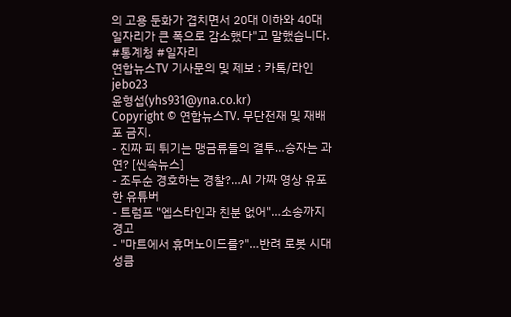의 고용 둔화가 겹치면서 20대 이하와 40대 일자리가 큰 폭으로 감소했다"고 말했습니다.
#통계청 #일자리
연합뉴스TV 기사문의 및 제보 : 카톡/라인 jebo23
윤형섭(yhs931@yna.co.kr)
Copyright © 연합뉴스TV. 무단전재 및 재배포 금지.
- 진짜 피 튀기는 맹금류들의 결투…승자는 과연? [씬속뉴스]
- 조두순 경호하는 경찰?…AI 가짜 영상 유포한 유튜버
- 트럼프 "엡스타인과 친분 없어"…소송까지 경고
- "마트에서 휴머노이드를?"…반려 로봇 시대 성큼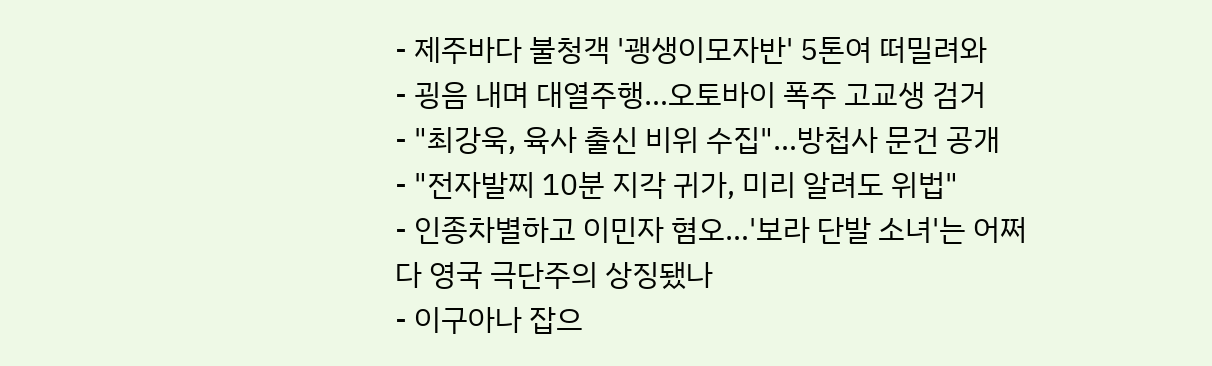- 제주바다 불청객 '괭생이모자반' 5톤여 떠밀려와
- 굉음 내며 대열주행…오토바이 폭주 고교생 검거
- "최강욱, 육사 출신 비위 수집"…방첩사 문건 공개
- "전자발찌 10분 지각 귀가, 미리 알려도 위법"
- 인종차별하고 이민자 혐오…'보라 단발 소녀'는 어쩌다 영국 극단주의 상징됐나
- 이구아나 잡으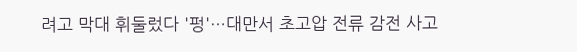려고 막대 휘둘렀다 '펑'…대만서 초고압 전류 감전 사고